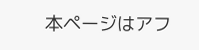本ページはアフ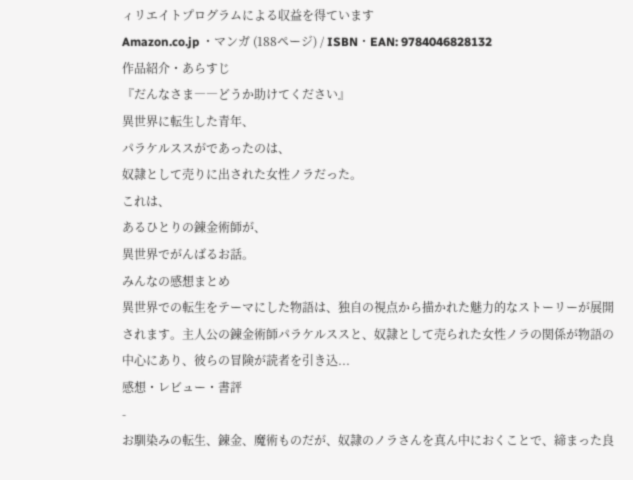ィリエイトプログラムによる収益を得ています
Amazon.co.jp ・マンガ (188ページ) / ISBN・EAN: 9784046828132
作品紹介・あらすじ
『だんなさま――どうか助けてください』
異世界に転生した青年、
パラケルススがであったのは、
奴隷として売りに出された女性ノラだった。
これは、
あるひとりの錬金術師が、
異世界でがんばるお話。
みんなの感想まとめ
異世界での転生をテーマにした物語は、独自の視点から描かれた魅力的なストーリーが展開されます。主人公の錬金術師パラケルススと、奴隷として売られた女性ノラの関係が物語の中心にあり、彼らの冒険が読者を引き込...
感想・レビュー・書評
-
お馴染みの転生、錬金、魔術ものだが、奴隷のノラさんを真ん中におくことで、締まった良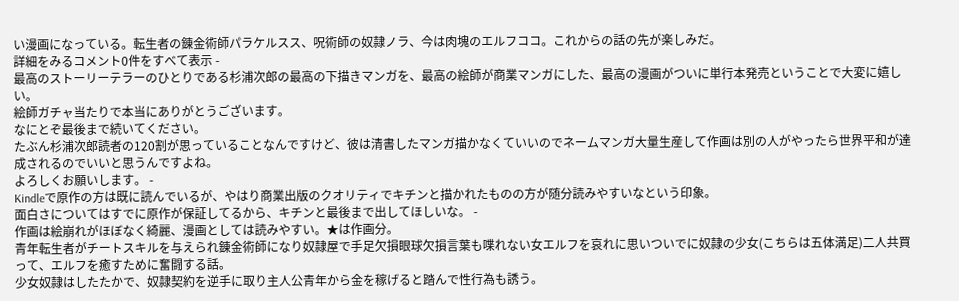い漫画になっている。転生者の錬金術師パラケルスス、呪術師の奴隷ノラ、今は肉塊のエルフココ。これからの話の先が楽しみだ。
詳細をみるコメント0件をすべて表示 -
最高のストーリーテラーのひとりである杉浦次郎の最高の下描きマンガを、最高の絵師が商業マンガにした、最高の漫画がついに単行本発売ということで大変に嬉しい。
絵師ガチャ当たりで本当にありがとうございます。
なにとぞ最後まで続いてください。
たぶん杉浦次郎読者の120割が思っていることなんですけど、彼は清書したマンガ描かなくていいのでネームマンガ大量生産して作画は別の人がやったら世界平和が達成されるのでいいと思うんですよね。
よろしくお願いします。 -
Kindleで原作の方は既に読んでいるが、やはり商業出版のクオリティでキチンと描かれたものの方が随分読みやすいなという印象。
面白さについてはすでに原作が保証してるから、キチンと最後まで出してほしいな。 -
作画は絵崩れがほぼなく綺麗、漫画としては読みやすい。★は作画分。
青年転生者がチートスキルを与えられ錬金術師になり奴隷屋で手足欠損眼球欠損言葉も喋れない女エルフを哀れに思いついでに奴隷の少女(こちらは五体満足)二人共買って、エルフを癒すために奮闘する話。
少女奴隷はしたたかで、奴隷契約を逆手に取り主人公青年から金を稼げると踏んで性行為も誘う。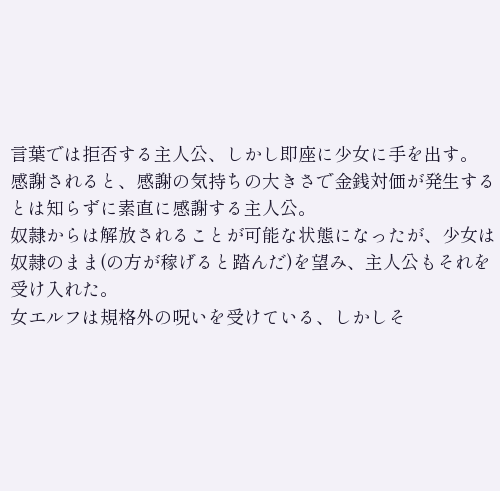言葉では拒否する主人公、しかし即座に少女に手を出す。
感謝されると、感謝の気持ちの大きさで金銭対価が発生するとは知らずに素直に感謝する主人公。
奴隷からは解放されることが可能な状態になったが、少女は奴隷のまま(の方が稼げると踏んだ)を望み、主人公もそれを受け入れた。
女エルフは規格外の呪いを受けている、しかしそ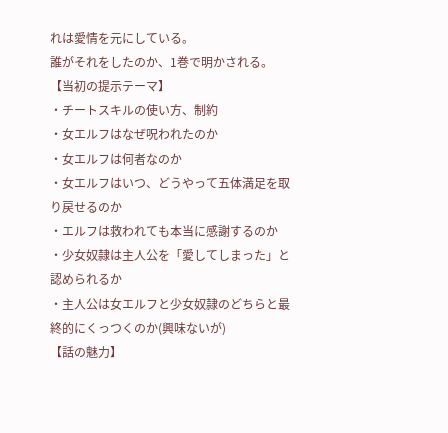れは愛情を元にしている。
誰がそれをしたのか、1巻で明かされる。
【当初の提示テーマ】
・チートスキルの使い方、制約
・女エルフはなぜ呪われたのか
・女エルフは何者なのか
・女エルフはいつ、どうやって五体満足を取り戻せるのか
・エルフは救われても本当に感謝するのか
・少女奴隷は主人公を「愛してしまった」と認められるか
・主人公は女エルフと少女奴隷のどちらと最終的にくっつくのか(興味ないが)
【話の魅力】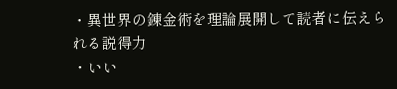・異世界の錬金術を理論展開して読者に伝えられる説得力
・いい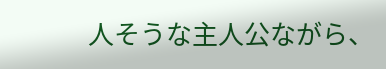人そうな主人公ながら、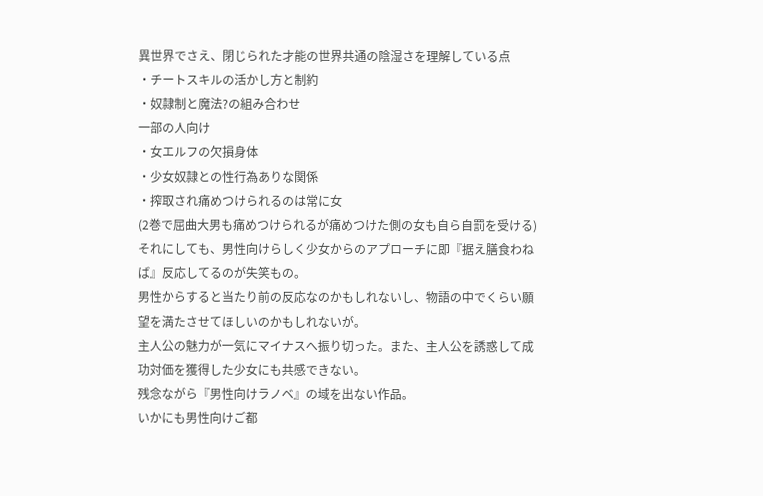異世界でさえ、閉じられた才能の世界共通の陰湿さを理解している点
・チートスキルの活かし方と制約
・奴隷制と魔法?の組み合わせ
一部の人向け
・女エルフの欠損身体
・少女奴隷との性行為ありな関係
・搾取され痛めつけられるのは常に女
(2巻で屈曲大男も痛めつけられるが痛めつけた側の女も自ら自罰を受ける)
それにしても、男性向けらしく少女からのアプローチに即『据え膳食わねば』反応してるのが失笑もの。
男性からすると当たり前の反応なのかもしれないし、物語の中でくらい願望を満たさせてほしいのかもしれないが。
主人公の魅力が一気にマイナスへ振り切った。また、主人公を誘惑して成功対価を獲得した少女にも共感できない。
残念ながら『男性向けラノベ』の域を出ない作品。
いかにも男性向けご都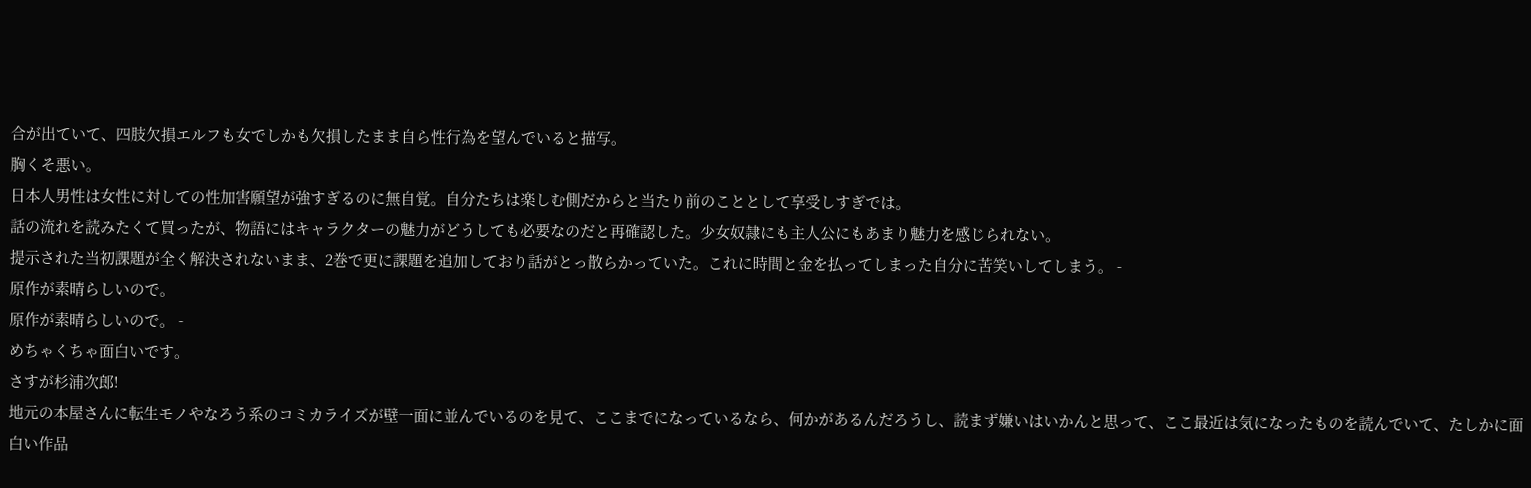合が出ていて、四肢欠損エルフも女でしかも欠損したまま自ら性行為を望んでいると描写。
胸くそ悪い。
日本人男性は女性に対しての性加害願望が強すぎるのに無自覚。自分たちは楽しむ側だからと当たり前のこととして享受しすぎでは。
話の流れを読みたくて買ったが、物語にはキャラクターの魅力がどうしても必要なのだと再確認した。少女奴隷にも主人公にもあまり魅力を感じられない。
提示された当初課題が全く解決されないまま、2巻で更に課題を追加しており話がとっ散らかっていた。これに時間と金を払ってしまった自分に苦笑いしてしまう。 -
原作が素晴らしいので。
原作が素晴らしいので。 -
めちゃくちゃ面白いです。
さすが杉浦次郎!
地元の本屋さんに転生モノやなろう系のコミカライズが壁一面に並んでいるのを見て、ここまでになっているなら、何かがあるんだろうし、読まず嫌いはいかんと思って、ここ最近は気になったものを読んでいて、たしかに面白い作品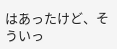はあったけど、そういっ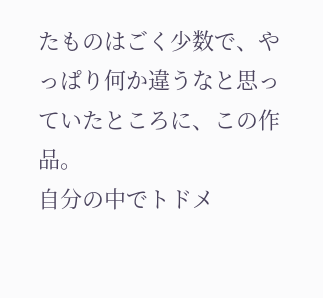たものはごく少数で、やっぱり何か違うなと思っていたところに、この作品。
自分の中でトドメ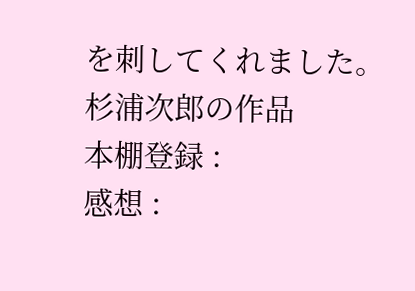を刺してくれました。
杉浦次郎の作品
本棚登録 :
感想 :